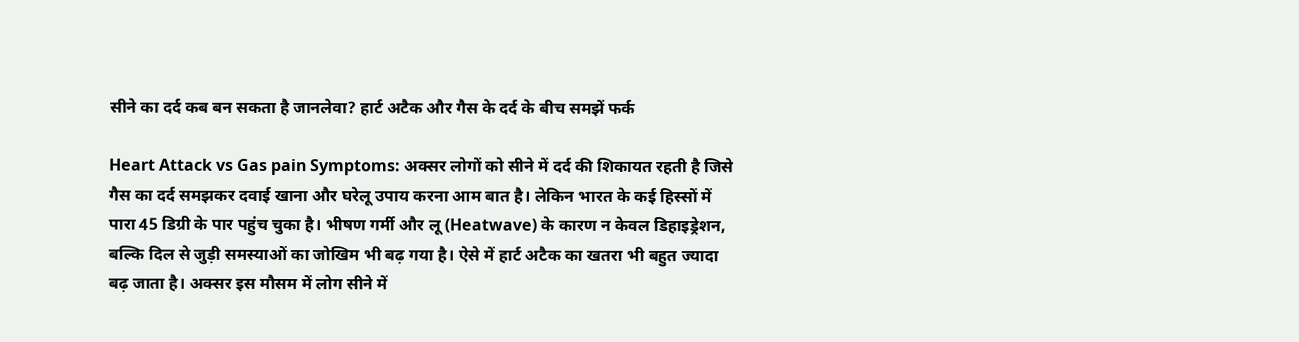सीने का दर्द कब बन सकता है जानलेवा? हार्ट अटैक और गैस के दर्द के बीच समझें फर्क

Heart Attack vs Gas pain Symptoms: अक्सर लोगों को सीने में दर्द की शिकायत रहती है जिसे गैस का दर्द समझकर दवाई खाना और घरेलू उपाय करना आम बात है। लेकिन भारत के कई हिस्सों में पारा 45 डिग्री के पार पहुंच चुका है। भीषण गर्मी और लू (Heatwave) के कारण न केवल डिहाइड्रेशन, बल्कि दिल से जुड़ी समस्याओं का जोखिम भी बढ़ गया है। ऐसे में हार्ट अटैक का खतरा भी बहुत ज्यादा बढ़ जाता है। अक्सर इस मौसम में लोग सीने में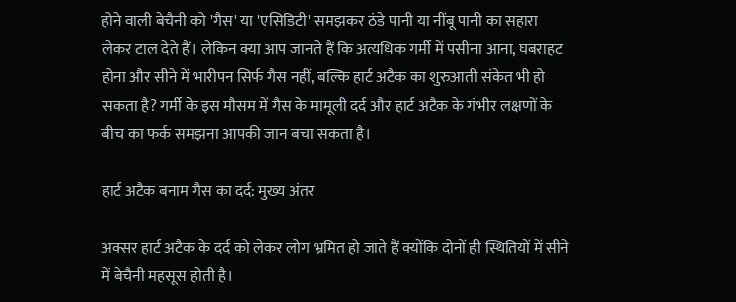होने वाली बेचैनी को 'गैस' या 'एसिडिटी' समझकर ठंडे पानी या नींबू पानी का सहारा लेकर टाल देते हैं। लेकिन क्या आप जानते हैं कि अत्यधिक गर्मी में पसीना आना, घबराहट होना और सीने में भारीपन सिर्फ गैस नहीं, बल्कि हार्ट अटैक का शुरुआती संकेत भी हो सकता है? गर्मी के इस मौसम में गैस के मामूली दर्द और हार्ट अटैक के गंभीर लक्षणों के बीच का फर्क समझना आपकी जान बचा सकता है।

हार्ट अटैक बनाम गैस का दर्द: मुख्य अंतर

अक्सर हार्ट अटैक के दर्द को लेकर लोग भ्रमित हो जाते हैं क्योंकि दोनों ही स्थितियों में सीने में बेचैनी महसूस होती है।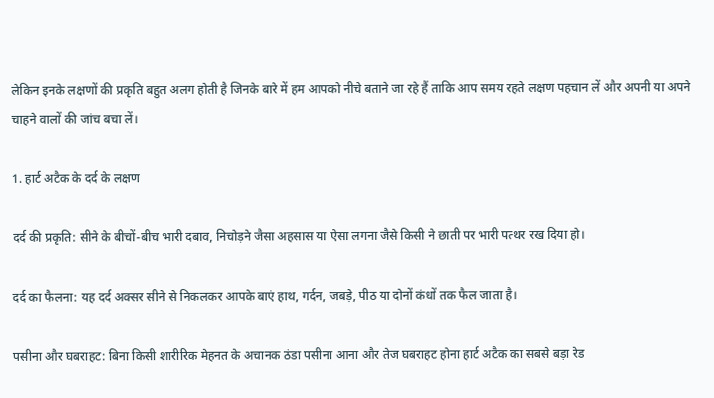लेकिन इनके लक्षणों की प्रकृति बहुत अलग होती है जिनके बारे में हम आपको नीचे बताने जा रहे हैं ताकि आप समय रहते लक्षण पहचान लें और अपनी या अपने चाहने वालों की जांच बचा लें।

1. हार्ट अटैक के दर्द के लक्षण

दर्द की प्रकृति: सीने के बीचों-बीच भारी दबाव, निचोड़ने जैसा अहसास या ऐसा लगना जैसे किसी ने छाती पर भारी पत्थर रख दिया हो।

दर्द का फैलना: यह दर्द अक्सर सीने से निकलकर आपके बाएं हाथ, गर्दन, जबड़े, पीठ या दोनों कंधों तक फैल जाता है।

पसीना और घबराहट: बिना किसी शारीरिक मेहनत के अचानक ठंडा पसीना आना और तेज घबराहट होना हार्ट अटैक का सबसे बड़ा रेड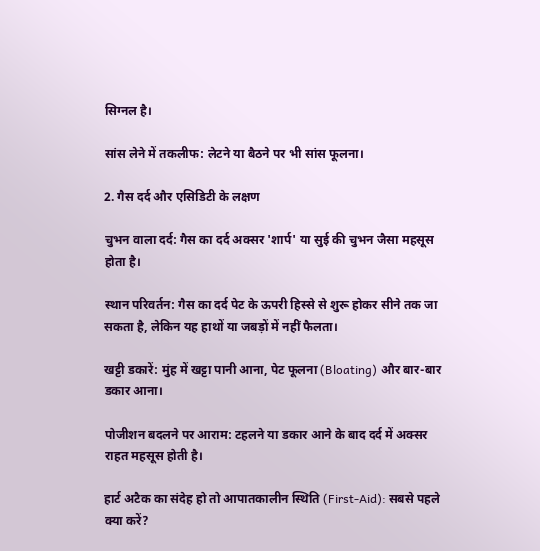सिग्नल है।

सांस लेने में तकलीफ: लेटने या बैठने पर भी सांस फूलना।

2. गैस दर्द और एसिडिटी के लक्षण

चुभन वाला दर्द: गैस का दर्द अक्सर 'शार्प' या सुई की चुभन जैसा महसूस होता है।

स्थान परिवर्तन: गैस का दर्द पेट के ऊपरी हिस्से से शुरू होकर सीने तक जा सकता है, लेकिन यह हाथों या जबड़ों में नहीं फैलता।

खट्टी डकारें: मुंह में खट्टा पानी आना, पेट फूलना (Bloating) और बार-बार डकार आना।

पोजीशन बदलने पर आराम: टहलने या डकार आने के बाद दर्द में अक्सर राहत महसूस होती है।

हार्ट अटैक का संदेह हो तो आपातकालीन स्थिति (First-Aid): सबसे पहले क्या करें?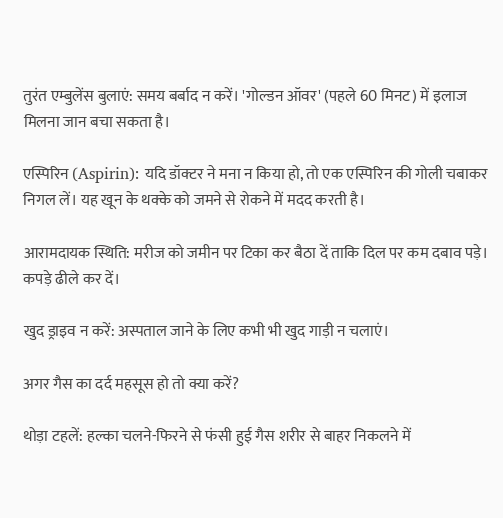तुरंत एम्बुलेंस बुलाएं: समय बर्बाद न करें। 'गोल्डन ऑवर' (पहले 60 मिनट) में इलाज मिलना जान बचा सकता है।

एस्पिरिन (Aspirin): यदि डॉक्टर ने मना न किया हो, तो एक एस्पिरिन की गोली चबाकर निगल लें। यह खून के थक्के को जमने से रोकने में मदद करती है।

आरामदायक स्थिति: मरीज को जमीन पर टिका कर बैठा दें ताकि दिल पर कम दबाव पड़े। कपड़े ढीले कर दें।

खुद ड्राइव न करें: अस्पताल जाने के लिए कभी भी खुद गाड़ी न चलाएं।

अगर गैस का दर्द महसूस हो तो क्या करें?

थोड़ा टहलें: हल्का चलने-फिरने से फंसी हुई गैस शरीर से बाहर निकलने में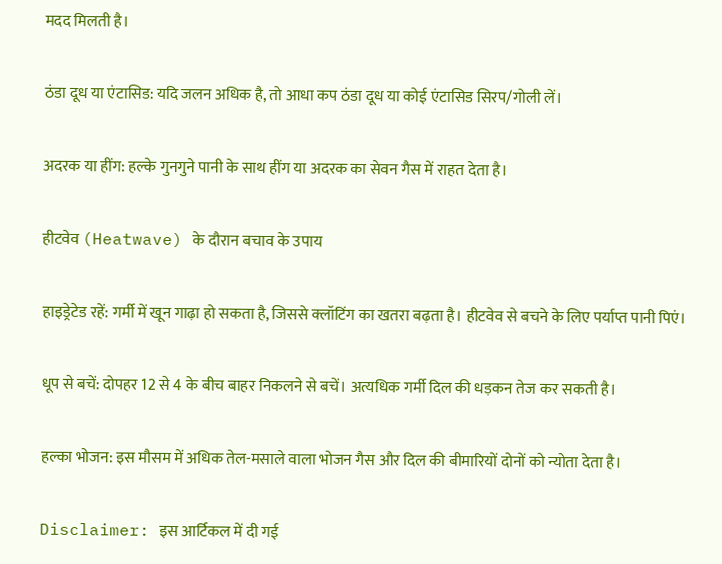मदद मिलती है।

ठंडा दूध या एंटासिड: यदि जलन अधिक है, तो आधा कप ठंडा दूध या कोई एंटासिड सिरप/गोली लें।

अदरक या हींग: हल्के गुनगुने पानी के साथ हींग या अदरक का सेवन गैस में राहत देता है।

हीटवेव (Heatwave) के दौरान बचाव के उपाय

हाइड्रेटेड रहें: गर्मी में खून गाढ़ा हो सकता है, जिससे क्लॉटिंग का खतरा बढ़ता है। हीटवेव से बचने के लिए पर्याप्त पानी पिएं।

धूप से बचें: दोपहर 12 से 4 के बीच बाहर निकलने से बचें। अत्यधिक गर्मी दिल की धड़कन तेज कर सकती है।

हल्का भोजन: इस मौसम में अधिक तेल-मसाले वाला भोजन गैस और दिल की बीमारियों दोनों को न्योता देता है।

Disclaimer: इस आर्टिकल में दी गई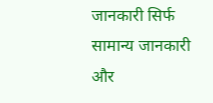जानकारी सिर्फ सामान्य जानकारी और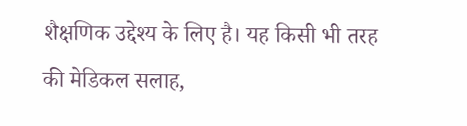शैक्षणिक उद्देश्य के लिए है। यह किसी भी तरह की मेडिकल सलाह,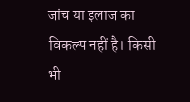जांच या इलाज का विकल्प नहीं है। किसी भी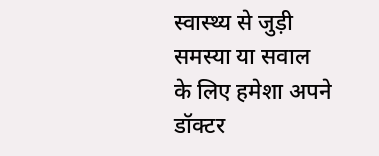स्वास्थ्य से जुड़ी समस्या या सवाल के लिए हमेशा अपने डॉक्टर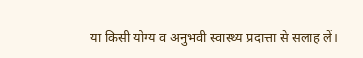या किसी योग्य व अनुभवी स्‍वास्‍थ्‍य प्रदात्ता से सलाह लें।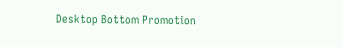Desktop Bottom Promotion